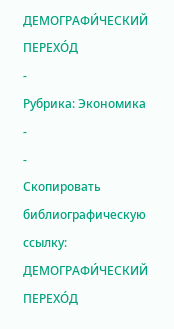ДЕМОГРАФИ́ЧЕСКИЙ ПЕРЕХО́Д
-
Рубрика: Экономика
-
-
Скопировать библиографическую ссылку:
ДЕМОГРАФИ́ЧЕСКИЙ ПЕРЕХО́Д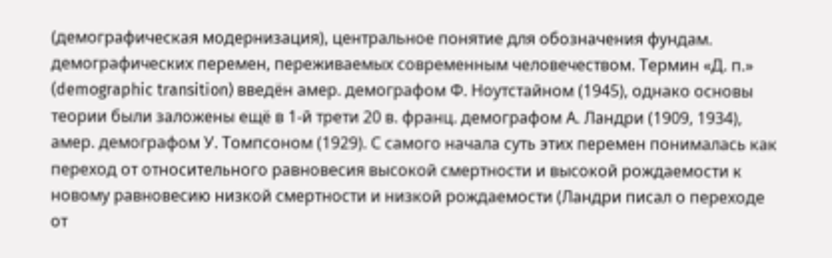(демографическая модернизация), центральное понятие для обозначения фундам. демографических перемен, переживаемых современным человечеством. Термин «Д. п.» (demographic transition) введён амер. демографом Ф. Ноутстайном (1945), однако основы теории были заложены ещё в 1-й трети 20 в. франц. демографом А. Ландри (1909, 1934), амер. демографом У. Томпсоном (1929). С самого начала суть этих перемен понималась как переход от относительного равновесия высокой смертности и высокой рождаемости к новому равновесию низкой смертности и низкой рождаемости (Ландри писал о переходе от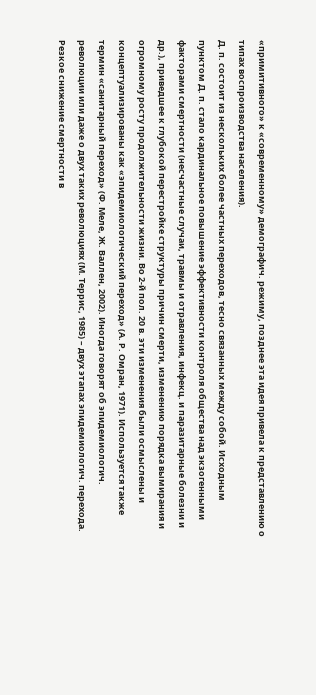«примитивного» к «современному» демографич. режиму, позднее эта идея привела к представлению о типах воспроизводства населения).
Д. п. состоит из нескольких более частных переходов, тесно связанных между собой. Исходным пунктом Д. п. стало кардинальное повышение эффективности контроля общества над экзогенными факторами смертности (несчастные случаи, травмы и отравления, инфекц. и паразитарные болезни и др.), приведшее к глубокой перестройке структуры причин смерти, изменению порядка вымирания и огромному росту продолжительности жизни. Во 2-й пол. 20 в. эти изменения были осмыслены и концептуализированы как «эпидемиологический переход» (А. Р. Омран, 1971). Используется также термин «санитарный переход» (Ф. Меле, Ж. Валлен, 2002). Иногда говорят об эпидемиологич. революции или даже о двух таких революциях (М. Террис, 1985) – двух этапах эпидемиологич. перехода.
Резкое снижение смертности в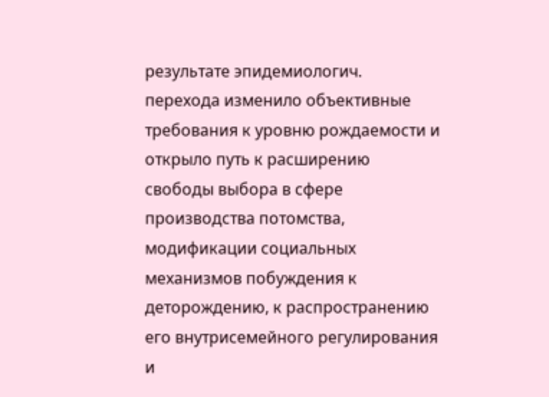результате эпидемиологич. перехода изменило объективные требования к уровню рождаемости и открыло путь к расширению свободы выбора в сфере производства потомства, модификации социальных механизмов побуждения к деторождению, к распространению его внутрисемейного регулирования и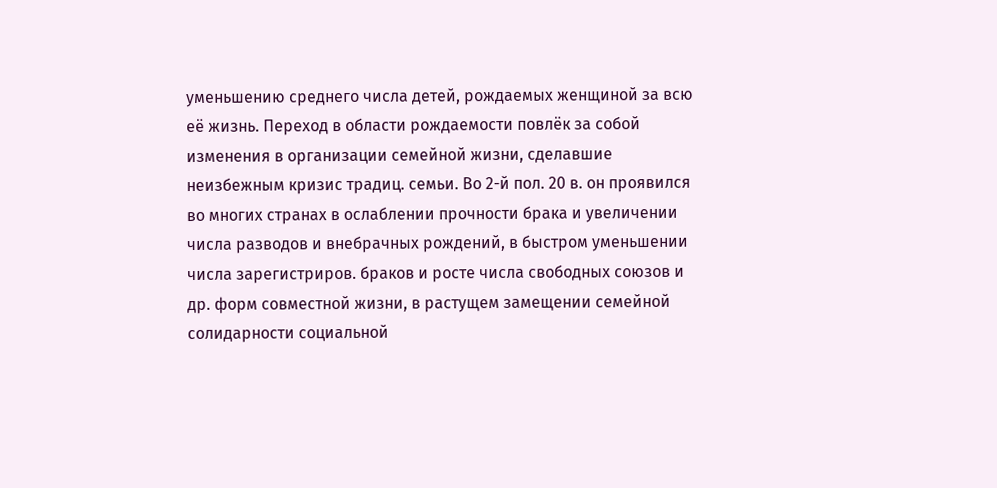уменьшению среднего числа детей, рождаемых женщиной за всю её жизнь. Переход в области рождаемости повлёк за собой изменения в организации семейной жизни, сделавшие неизбежным кризис традиц. семьи. Во 2-й пол. 20 в. он проявился во многих странах в ослаблении прочности брака и увеличении числа разводов и внебрачных рождений, в быстром уменьшении числа зарегистриров. браков и росте числа свободных союзов и др. форм совместной жизни, в растущем замещении семейной солидарности социальной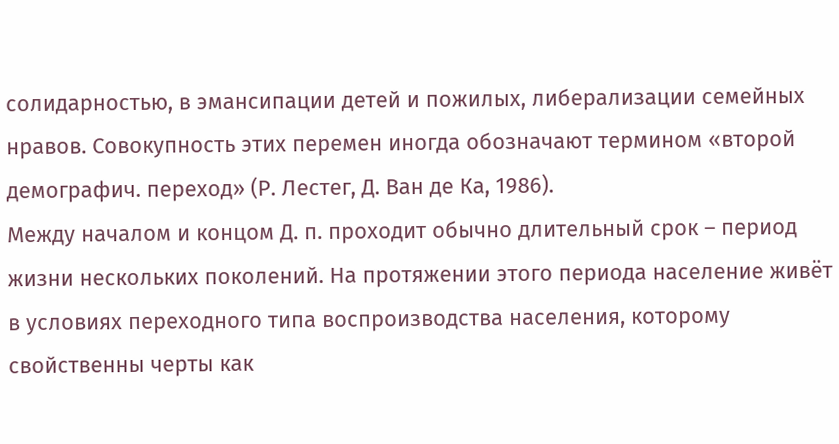солидарностью, в эмансипации детей и пожилых, либерализации семейных нравов. Совокупность этих перемен иногда обозначают термином «второй демографич. переход» (Р. Лестег, Д. Ван де Ка, 1986).
Между началом и концом Д. п. проходит обычно длительный срок – период жизни нескольких поколений. На протяжении этого периода население живёт в условиях переходного типа воспроизводства населения, которому свойственны черты как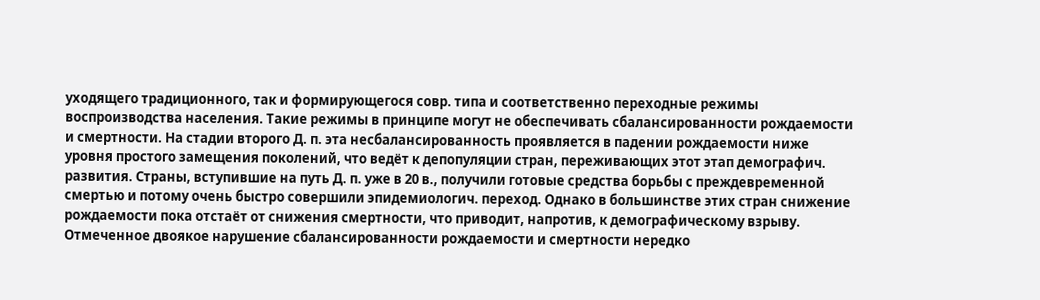уходящего традиционного, так и формирующегося совр. типа и соответственно переходные режимы воспроизводства населения. Такие режимы в принципе могут не обеспечивать сбалансированности рождаемости и смертности. На стадии второго Д. п. эта несбалансированность проявляется в падении рождаемости ниже уровня простого замещения поколений, что ведёт к депопуляции стран, переживающих этот этап демографич. развития. Страны, вступившие на путь Д. п. уже в 20 в., получили готовые средства борьбы с преждевременной смертью и потому очень быстро совершили эпидемиологич. переход. Однако в большинстве этих стран снижение рождаемости пока отстаёт от снижения смертности, что приводит, напротив, к демографическому взрыву.
Отмеченное двоякое нарушение сбалансированности рождаемости и смертности нередко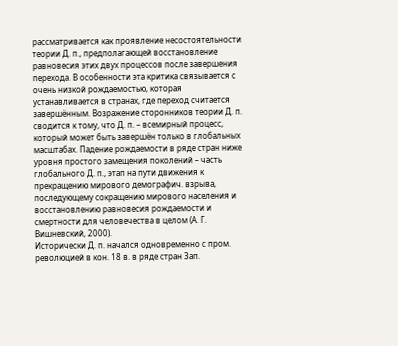рассматривается как проявление несостоятельности теории Д. п., предполагающей восстановление равновесия этих двух процессов после завершения перехода. В особенности эта критика связывается с очень низкой рождаемостью, которая устанавливается в странах, где переход считается завершённым. Возражение сторонников теории Д. п. сводится к тому, что Д. п. – всемирный процесс, который может быть завершён только в глобальных масштабах. Падение рождаемости в ряде стран ниже уровня простого замещения поколений – часть глобального Д. п., этап на пути движения к прекращению мирового демографич. взрыва, последующему сокращению мирового населения и восстановлению равновесия рождаемости и смертности для человечества в целом (А. Г. Вишневский, 2000).
Исторически Д. п. начался одновременно с пром. революцией в кон. 18 в. в ряде стран Зап.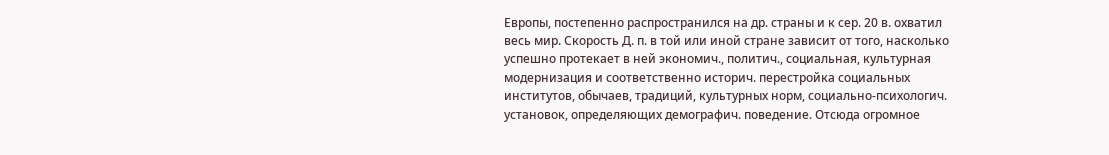Европы, постепенно распространился на др. страны и к сер. 20 в. охватил весь мир. Скорость Д. п. в той или иной стране зависит от того, насколько успешно протекает в ней экономич., политич., социальная, культурная модернизация и соответственно историч. перестройка социальных институтов, обычаев, традиций, культурных норм, социально-психологич. установок, определяющих демографич. поведение. Отсюда огромное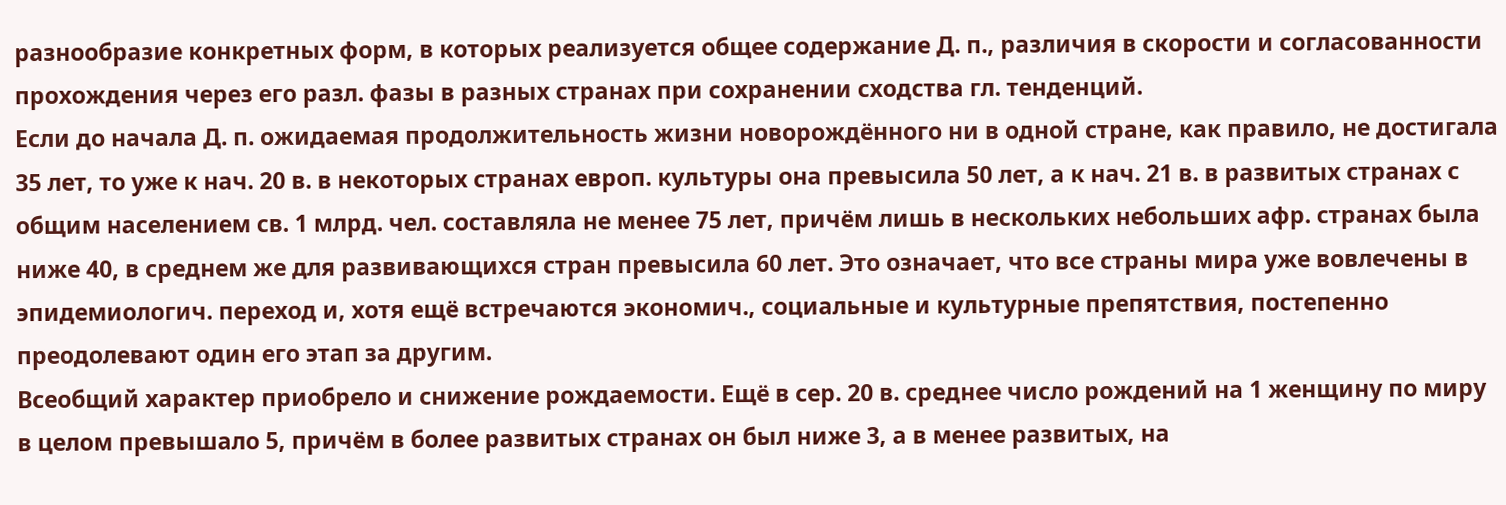разнообразие конкретных форм, в которых реализуется общее содержание Д. п., различия в скорости и согласованности прохождения через его разл. фазы в разных странах при сохранении сходства гл. тенденций.
Если до начала Д. п. ожидаемая продолжительность жизни новорождённого ни в одной стране, как правило, не достигала 35 лет, то уже к нач. 20 в. в некоторых странах европ. культуры она превысила 50 лет, а к нач. 21 в. в развитых странах с общим населением св. 1 млрд. чел. составляла не менее 75 лет, причём лишь в нескольких небольших афр. странах была ниже 40, в среднем же для развивающихся стран превысила 60 лет. Это означает, что все страны мира уже вовлечены в эпидемиологич. переход и, хотя ещё встречаются экономич., социальные и культурные препятствия, постепенно преодолевают один его этап за другим.
Всеобщий характер приобрело и снижение рождаемости. Ещё в сер. 20 в. среднее число рождений на 1 женщину по миру в целом превышало 5, причём в более развитых странах он был ниже 3, а в менее развитых, на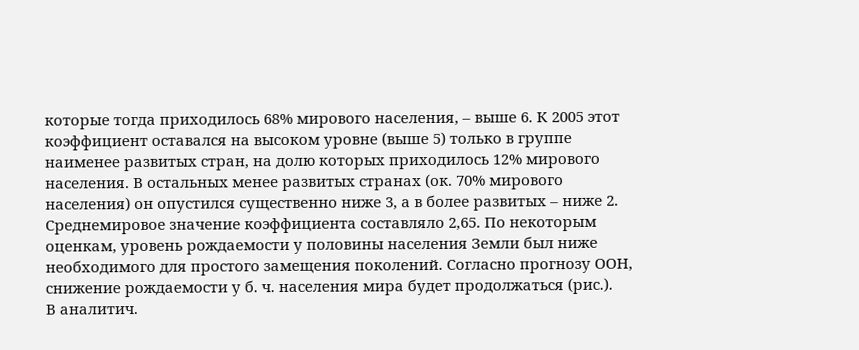которые тогда приходилось 68% мирового населения, – выше 6. К 2005 этот коэффициент оставался на высоком уровне (выше 5) только в группе наименее развитых стран, на долю которых приходилось 12% мирового населения. В остальных менее развитых странах (ок. 70% мирового населения) он опустился существенно ниже 3, а в более развитых – ниже 2. Среднемировое значение коэффициента составляло 2,65. По некоторым оценкам, уровень рождаемости у половины населения Земли был ниже необходимого для простого замещения поколений. Согласно прогнозу ООН, снижение рождаемости у б. ч. населения мира будет продолжаться (рис.).
В аналитич.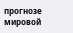прогнозе мировой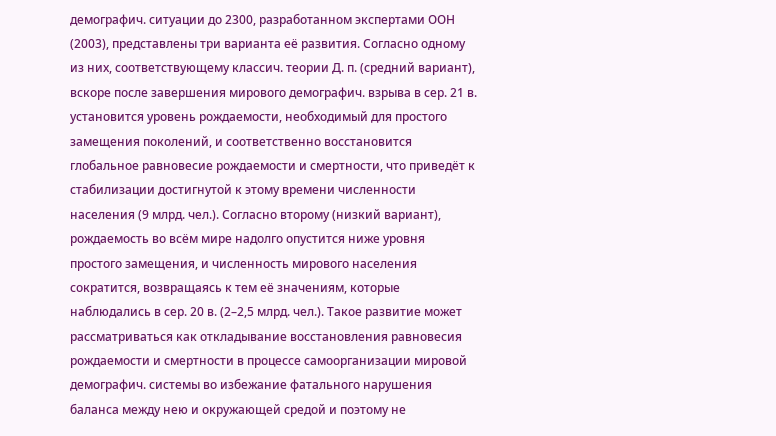демографич. ситуации до 2300, разработанном экспертами ООН (2003), представлены три варианта её развития. Согласно одному из них, соответствующему классич. теории Д. п. (средний вариант), вскоре после завершения мирового демографич. взрыва в сер. 21 в. установится уровень рождаемости, необходимый для простого замещения поколений, и соответственно восстановится глобальное равновесие рождаемости и смертности, что приведёт к стабилизации достигнутой к этому времени численности населения (9 млрд. чел.). Согласно второму (низкий вариант), рождаемость во всём мире надолго опустится ниже уровня простого замещения, и численность мирового населения сократится, возвращаясь к тем её значениям, которые наблюдались в сер. 20 в. (2–2,5 млрд. чел.). Такое развитие может рассматриваться как откладывание восстановления равновесия рождаемости и смертности в процессе самоорганизации мировой демографич. системы во избежание фатального нарушения баланса между нею и окружающей средой и поэтому не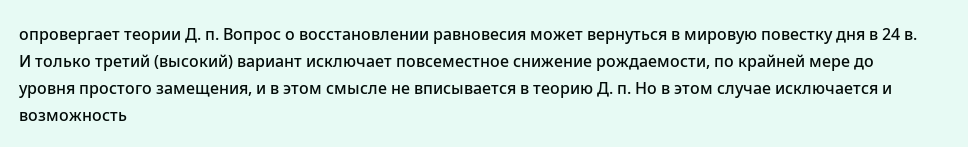опровергает теории Д. п. Вопрос о восстановлении равновесия может вернуться в мировую повестку дня в 24 в. И только третий (высокий) вариант исключает повсеместное снижение рождаемости, по крайней мере до уровня простого замещения, и в этом смысле не вписывается в теорию Д. п. Но в этом случае исключается и возможность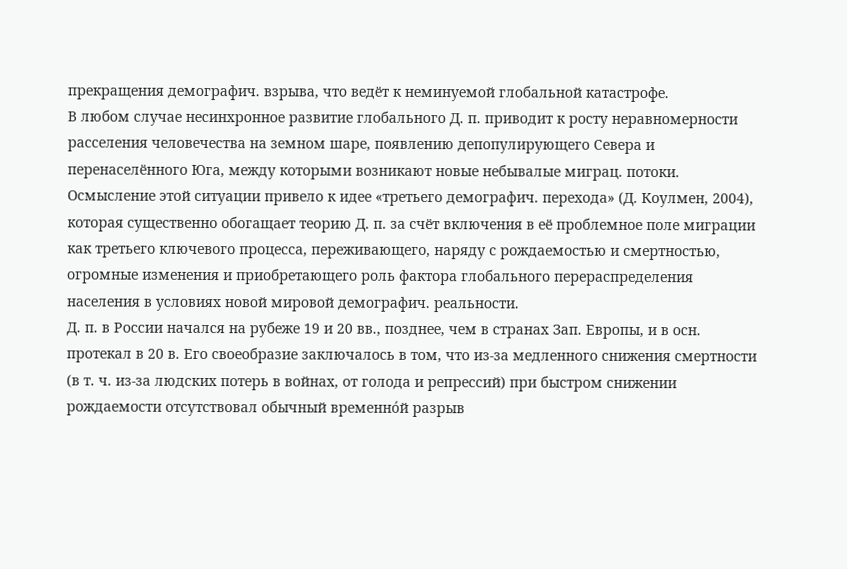прекращения демографич. взрыва, что ведёт к неминуемой глобальной катастрофе.
В любом случае несинхронное развитие глобального Д. п. приводит к росту неравномерности расселения человечества на земном шаре, появлению депопулирующего Севера и перенаселённого Юга, между которыми возникают новые небывалые миграц. потоки. Осмысление этой ситуации привело к идее «третьего демографич. перехода» (Д. Коулмен, 2004), которая существенно обогащает теорию Д. п. за счёт включения в её проблемное поле миграции как третьего ключевого процесса, переживающего, наряду с рождаемостью и смертностью, огромные изменения и приобретающего роль фактора глобального перераспределения населения в условиях новой мировой демографич. реальности.
Д. п. в России начался на рубеже 19 и 20 вв., позднее, чем в странах Зап. Европы, и в осн. протекал в 20 в. Его своеобразие заключалось в том, что из-за медленного снижения смертности (в т. ч. из-за людских потерь в войнах, от голода и репрессий) при быстром снижении рождаемости отсутствовал обычный временнóй разрыв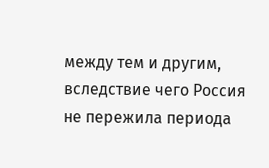между тем и другим, вследствие чего Россия не пережила периода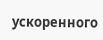ускоренного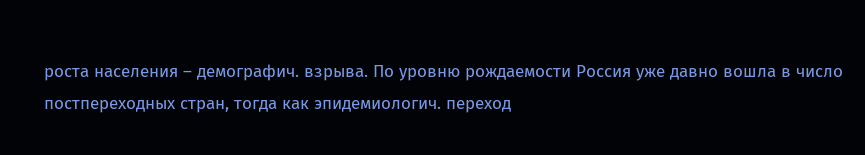роста населения – демографич. взрыва. По уровню рождаемости Россия уже давно вошла в число постпереходных стран, тогда как эпидемиологич. переход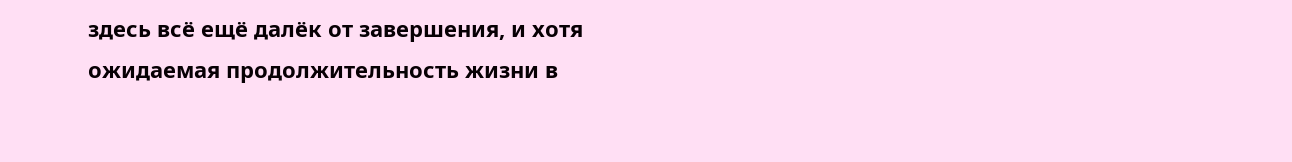здесь всё ещё далёк от завершения, и хотя ожидаемая продолжительность жизни в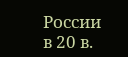России в 20 в.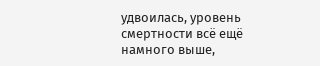удвоилась, уровень смертности всё ещё намного выше,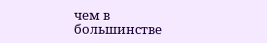чем в большинстве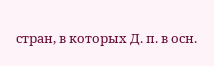стран, в которых Д. п. в осн.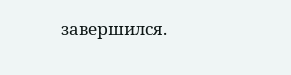завершился.